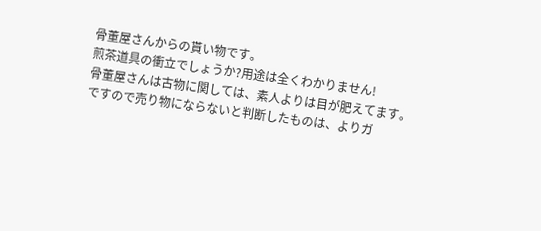骨董屋さんからの貰い物です。
煎茶道具の衝立でしょうか?用途は全くわかりません!
骨董屋さんは古物に関しては、素人よりは目が肥えてます。
ですので売り物にならないと判断したものは、よりガ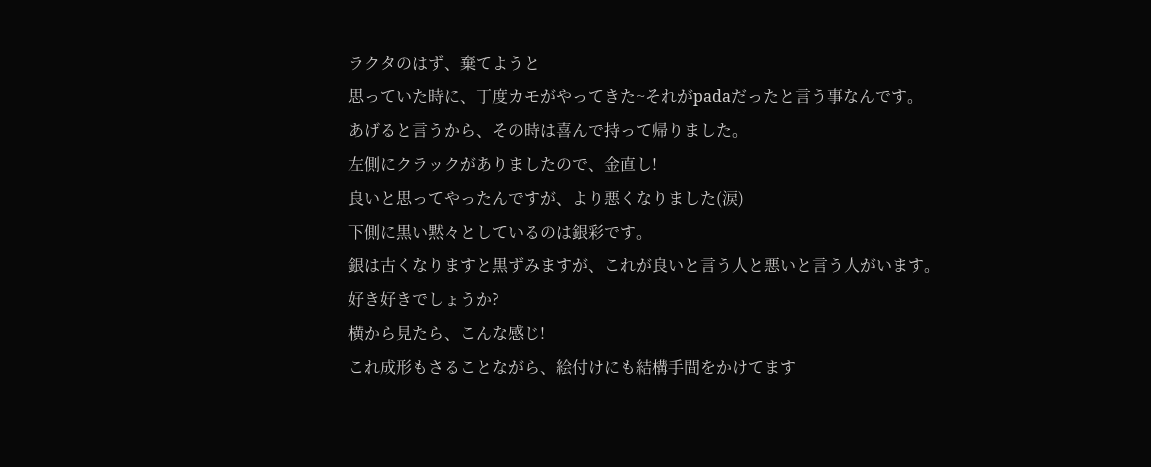ラクタのはず、棄てようと
思っていた時に、丁度カモがやってきた~それがpadaだったと言う事なんです。
あげると言うから、その時は喜んで持って帰りました。
左側にクラックがありましたので、金直し!
良いと思ってやったんですが、より悪くなりました(涙)
下側に黒い黙々としているのは銀彩です。
銀は古くなりますと黒ずみますが、これが良いと言う人と悪いと言う人がいます。
好き好きでしょうか?
横から見たら、こんな感じ!
これ成形もさることながら、絵付けにも結構手間をかけてます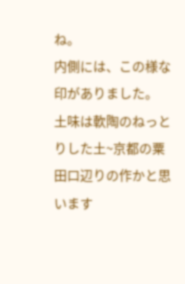ね。
内側には、この様な印がありました。
土味は軟陶のねっとりした土~京都の粟田口辺りの作かと思います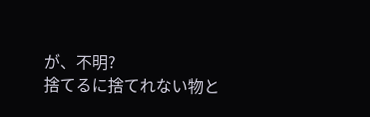が、不明?
捨てるに捨てれない物と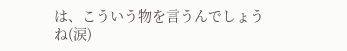は、こういう物を言うんでしょうね(涙)